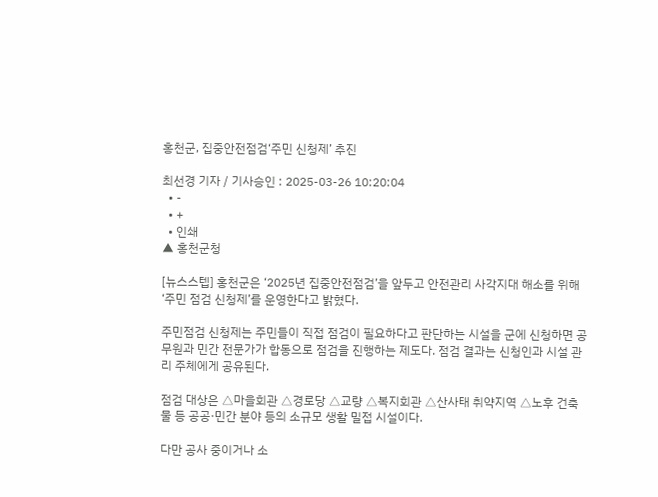홍천군, 집중안전점검‘주민 신청제’ 추진

최선경 기자 / 기사승인 : 2025-03-26 10:20:04
  • -
  • +
  • 인쇄
▲ 홍천군청

[뉴스스텝] 홍천군은 ‘2025년 집중안전점검’을 앞두고 안전관리 사각지대 해소를 위해 ‘주민 점검 신청제’를 운영한다고 밝혔다.

주민점검 신청제는 주민들이 직접 점검이 필요하다고 판단하는 시설을 군에 신청하면 공무원과 민간 전문가가 합동으로 점검을 진행하는 제도다. 점검 결과는 신청인과 시설 관리 주체에게 공유된다.

점검 대상은 △마을회관 △경로당 △교량 △복지회관 △산사태 취약지역 △노후 건축물 등 공공·민간 분야 등의 소규모 생활 밀접 시설이다.

다만 공사 중이거나 소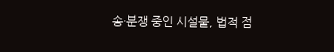송·분쟁 중인 시설물, 법적 점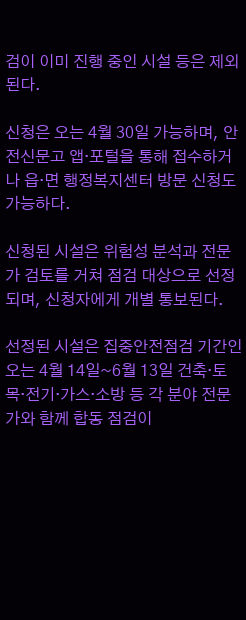검이 이미 진행 중인 시설 등은 제외된다.

신청은 오는 4월 30일 가능하며, 안전신문고 앱·포털을 통해 접수하거나 읍·면 행정복지센터 방문 신청도 가능하다.

신청된 시설은 위험성 분석과 전문가 검토를 거쳐 점검 대상으로 선정되며, 신청자에게 개별 통보된다.

선정된 시설은 집중안전점검 기간인 오는 4월 14일~6월 13일 건축·토목·전기·가스·소방 등 각 분야 전문가와 함께 합동 점검이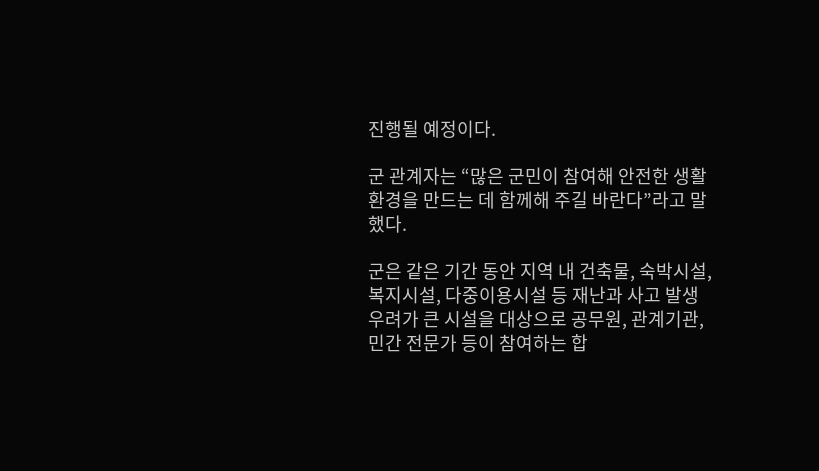진행될 예정이다.

군 관계자는 “많은 군민이 참여해 안전한 생활환경을 만드는 데 함께해 주길 바란다”라고 말했다.

군은 같은 기간 동안 지역 내 건축물, 숙박시설, 복지시설, 다중이용시설 등 재난과 사고 발생 우려가 큰 시설을 대상으로 공무원, 관계기관, 민간 전문가 등이 참여하는 합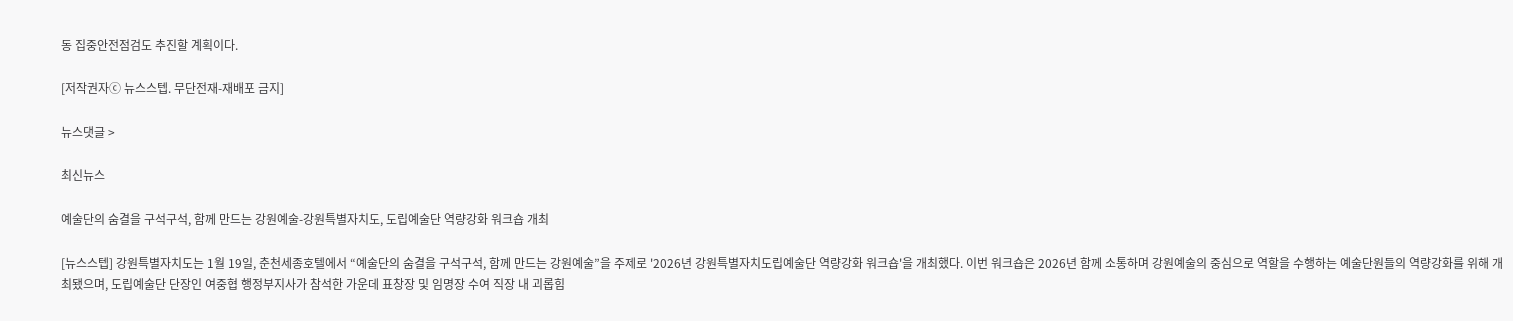동 집중안전점검도 추진할 계획이다.

[저작권자ⓒ 뉴스스텝. 무단전재-재배포 금지]

뉴스댓글 >

최신뉴스

예술단의 숨결을 구석구석, 함께 만드는 강원예술-강원특별자치도, 도립예술단 역량강화 워크숍 개최

[뉴스스텝] 강원특별자치도는 1월 19일, 춘천세종호텔에서 “예술단의 숨결을 구석구석, 함께 만드는 강원예술”을 주제로 '2026년 강원특별자치도립예술단 역량강화 워크숍'을 개최했다. 이번 워크숍은 2026년 함께 소통하며 강원예술의 중심으로 역할을 수행하는 예술단원들의 역량강화를 위해 개최됐으며, 도립예술단 단장인 여중협 행정부지사가 참석한 가운데 표창장 및 임명장 수여 직장 내 괴롭힘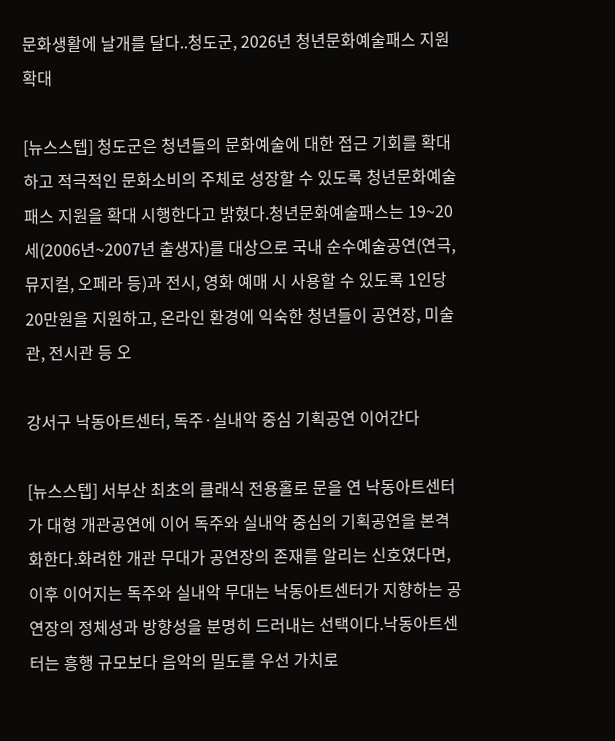문화생활에 날개를 달다..청도군, 2026년 청년문화예술패스 지원 확대

[뉴스스텝] 청도군은 청년들의 문화예술에 대한 접근 기회를 확대하고 적극적인 문화소비의 주체로 성장할 수 있도록 청년문화예술패스 지원을 확대 시행한다고 밝혔다.청년문화예술패스는 19~20세(2006년~2007년 출생자)를 대상으로 국내 순수예술공연(연극, 뮤지컬, 오페라 등)과 전시, 영화 예매 시 사용할 수 있도록 1인당 20만원을 지원하고, 온라인 환경에 익숙한 청년들이 공연장, 미술관, 전시관 등 오

강서구 낙동아트센터, 독주·실내악 중심 기획공연 이어간다

[뉴스스텝] 서부산 최초의 클래식 전용홀로 문을 연 낙동아트센터가 대형 개관공연에 이어 독주와 실내악 중심의 기획공연을 본격화한다.화려한 개관 무대가 공연장의 존재를 알리는 신호였다면, 이후 이어지는 독주와 실내악 무대는 낙동아트센터가 지향하는 공연장의 정체성과 방향성을 분명히 드러내는 선택이다.낙동아트센터는 흥행 규모보다 음악의 밀도를 우선 가치로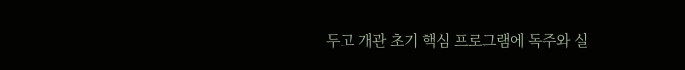두고 개관 초기 핵심 프로그램에 독주와 실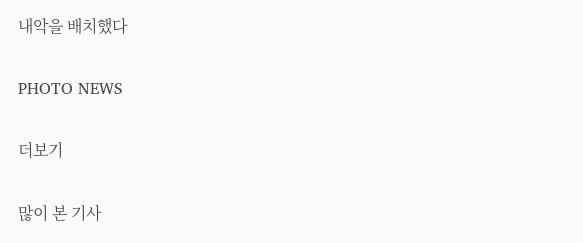내악을 배치했다

PHOTO NEWS

더보기

많이 본 기사